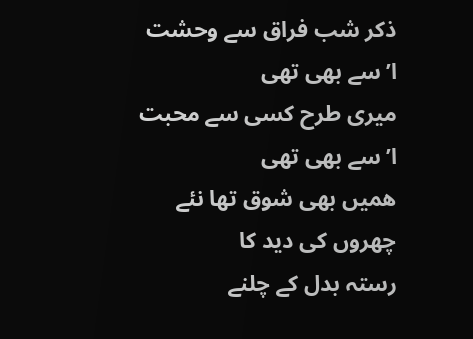ذکر شب فراق سے وحشت ا’سے بھی تھی
میری طرح کسی سے محبت ا’سے بھی تھی
ھمیں بھی شوق تھا نئے چھروں کی دید کا
رستہ بدل کے چلنے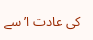کی عادت ا’سے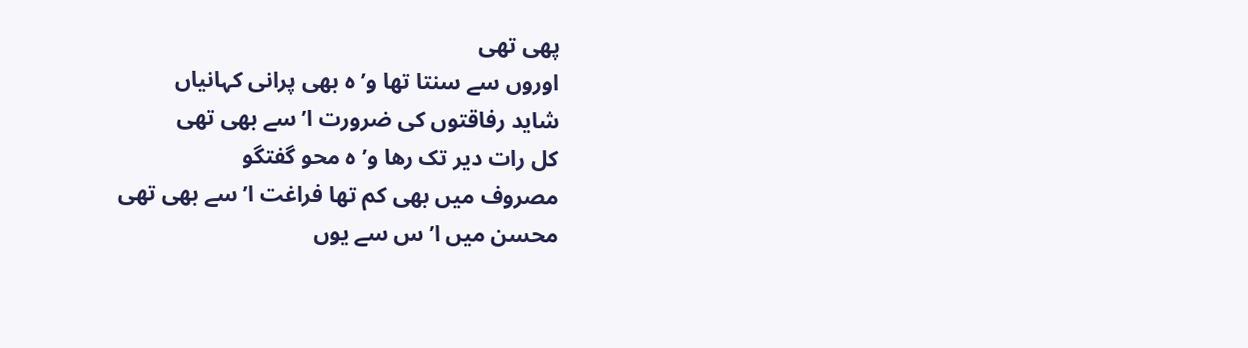پھی تھی
اوروں سے سنتا تھا و’ہ بھی پرانی کہانیاں
شاید رفاقتوں کی ضرورت ا’سے بھی تھی
کل رات دیر تک رھا و’ہ محو گفتگو
مصروف میں بھی کم تھا فراغت ا’سے بھی تھی
محسن میں ا’س سے یوں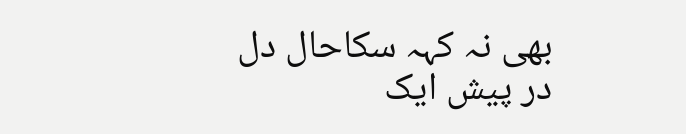بھی نہ کہہ سکاحال دل
در پیش ایک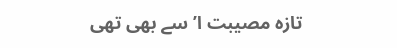تازہ مصیبت ا’سے بھی تھی